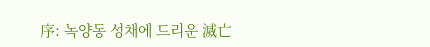序: 녹양동 성채에 드리운 滅亡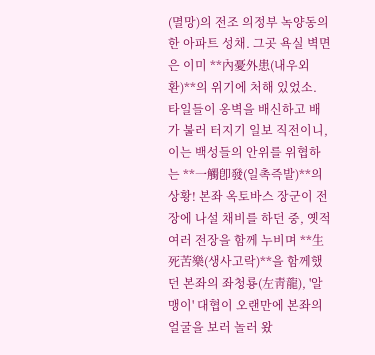(멸망)의 전조 의정부 녹양동의 한 아파트 성채. 그곳 욕실 벽면은 이미 **內憂外患(내우외환)**의 위기에 처해 있었소. 타일들이 옹벽을 배신하고 배가 불러 터지기 일보 직전이니, 이는 백성들의 안위를 위협하는 **一觸卽發(일촉즉발)**의 상황! 본좌 옥토바스 장군이 전장에 나설 채비를 하던 중, 옛적 여러 전장을 함께 누비며 **生死苦樂(생사고락)**을 함께했던 본좌의 좌청룡(左靑龍), '알맹이' 대협이 오랜만에 본좌의 얼굴을 보러 놀러 왔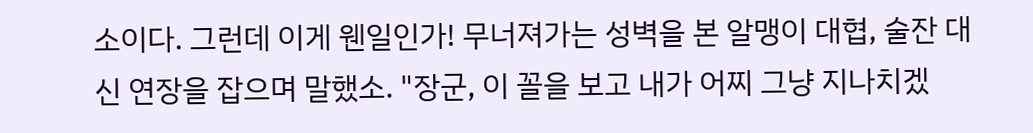소이다. 그런데 이게 웬일인가! 무너져가는 성벽을 본 알맹이 대협, 술잔 대신 연장을 잡으며 말했소. "장군, 이 꼴을 보고 내가 어찌 그냥 지나치겠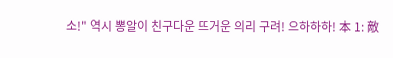소!" 역시 뽕알이 친구다운 뜨거운 의리 구려! 으하하하! 本 1: 敵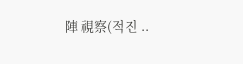陣 視察(적진 ..